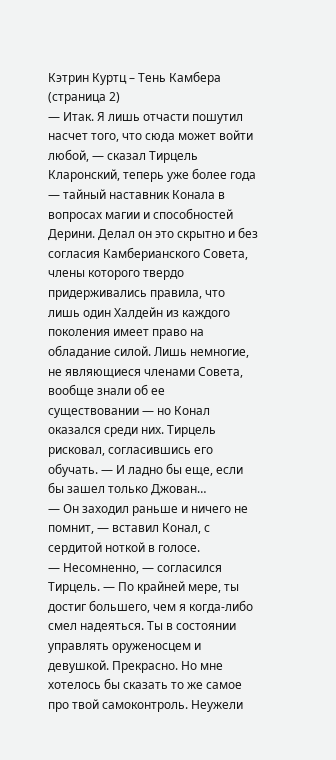Кэтрин Куртц – Тень Камбера (страница 2)
— Итак. Я лишь отчасти пошутил насчет того, что сюда может войти любой, — сказал Тирцель Кларонский, теперь уже более года — тайный наставник Конала в вопросах магии и способностей Дерини. Делал он это скрытно и без согласия Камберианского Совета, члены которого твердо придерживались правила, что лишь один Халдейн из каждого поколения имеет право на обладание силой. Лишь немногие, не являющиеся членами Совета, вообще знали об ее существовании — но Конал оказался среди них. Тирцель рисковал, согласившись его обучать. — И ладно бы еще, если бы зашел только Джован…
— Он заходил раньше и ничего не помнит, — вставил Конал, с сердитой ноткой в голосе.
— Несомненно, — согласился Тирцель. — По крайней мере, ты достиг большего, чем я когда-либо смел надеяться. Ты в состоянии управлять оруженосцем и девушкой. Прекрасно. Но мне хотелось бы сказать то же самое про твой самоконтроль. Неужели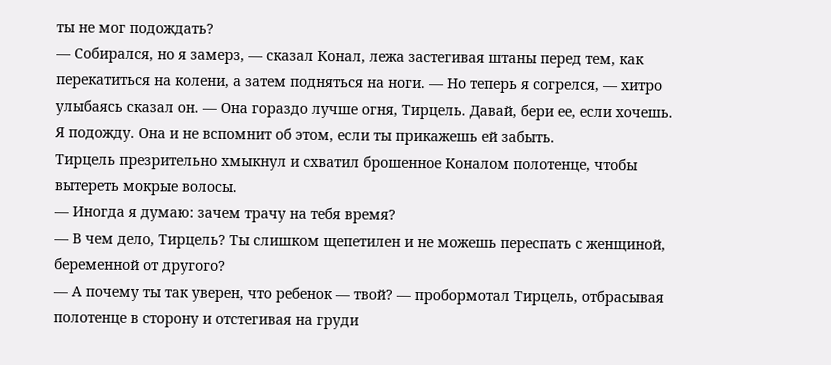ты не мог подождать?
— Собирался, но я замерз, — сказал Конал, лежа застегивая штаны перед тем, как перекатиться на колени, а затем подняться на ноги. — Но теперь я согрелся, — хитро улыбаясь сказал он. — Она гораздо лучше огня, Тирцель. Давай, бери ее, если хочешь. Я подожду. Она и не вспомнит об этом, если ты прикажешь ей забыть.
Тирцель презрительно хмыкнул и схватил брошенное Коналом полотенце, чтобы вытереть мокрые волосы.
— Иногда я думаю: зачем трачу на тебя время?
— В чем дело, Тирцель? Ты слишком щепетилен и не можешь переспать с женщиной, беременной от другого?
— А почему ты так уверен, что ребенок — твой? — пробормотал Тирцель, отбрасывая полотенце в сторону и отстегивая на груди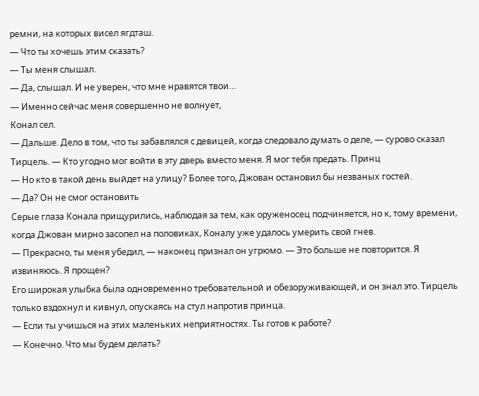ремни, на которых висел ягдташ.
— Что ты хочешь этим сказать?
— Ты меня слышал.
— Да, слышал. И не уверен, что мне нравятся твои…
— Именно сейчас меня совершенно не волнует,
Конал сел.
— Дальше. Дело в том, что ты забавлялся с девицей, когда следовало думать о деле, — сурово сказал Тирцель. — Кто угодно мог войти в эту дверь вместо меня. Я мог тебя предать. Принц
— Но кто в такой день выйдет на улицу? Более того, Джован остановил бы незваных гостей.
— Да? Он не смог остановить
Серые глаза Конала прищурились, наблюдая за тем, как оруженосец подчиняется, но к, тому времени, когда Джован мирно засопел на половиках, Коналу уже удалось умерить свой гнев.
— Прекрасно, ты меня убедил, — наконец признал он угрюмо. — Это больше не повторится. Я извиняюсь. Я прощен?
Его широкая улыбка была одновременно требовательной и обезоруживающей, и он знал это. Тирцель только вздохнул и кивнул, опускаясь на стул напротив принца.
— Если ты учишься на этих маленьких неприятностях. Ты готов к работе?
— Конечно. Что мы будем делать?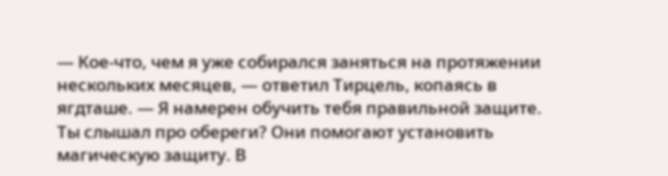— Кое-что, чем я уже собирался заняться на протяжении нескольких месяцев, — ответил Тирцель, копаясь в ягдташе. — Я намерен обучить тебя правильной защите. Ты слышал про обереги? Они помогают установить магическую защиту. В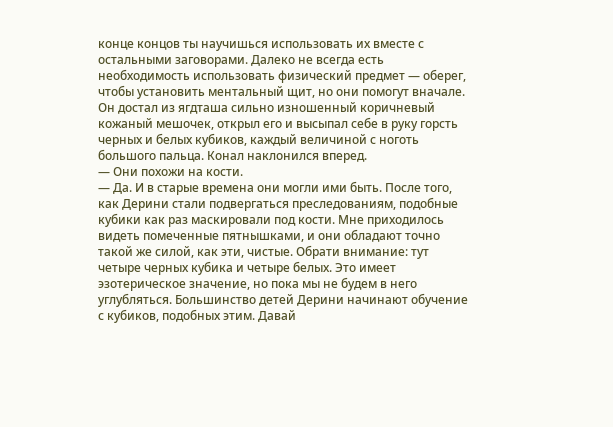конце концов ты научишься использовать их вместе с остальными заговорами. Далеко не всегда есть необходимость использовать физический предмет — оберег, чтобы установить ментальный щит, но они помогут вначале.
Он достал из ягдташа сильно изношенный коричневый кожаный мешочек, открыл его и высыпал себе в руку горсть черных и белых кубиков, каждый величиной с ноготь большого пальца. Конал наклонился вперед.
— Они похожи на кости.
— Да. И в старые времена они могли ими быть. После того, как Дерини стали подвергаться преследованиям, подобные кубики как раз маскировали под кости. Мне приходилось видеть помеченные пятнышками, и они обладают точно такой же силой, как эти, чистые. Обрати внимание: тут четыре черных кубика и четыре белых. Это имеет эзотерическое значение, но пока мы не будем в него углубляться. Большинство детей Дерини начинают обучение с кубиков, подобных этим. Давай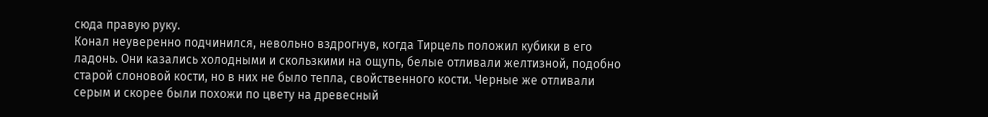сюда правую руку.
Конал неуверенно подчинился, невольно вздрогнув, когда Тирцель положил кубики в его ладонь. Они казались холодными и скользкими на ощупь, белые отливали желтизной, подобно старой слоновой кости, но в них не было тепла, свойственного кости. Черные же отливали серым и скорее были похожи по цвету на древесный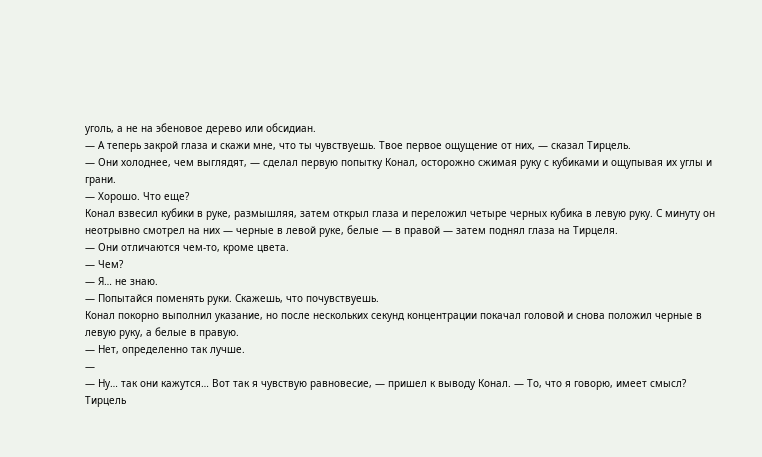уголь, а не на эбеновое дерево или обсидиан.
— А теперь закрой глаза и скажи мне, что ты чувствуешь. Твое первое ощущение от них, — сказал Тирцель.
— Они холоднее, чем выглядят, — сделал первую попытку Конал, осторожно сжимая руку с кубиками и ощупывая их углы и грани.
— Хорошо. Что еще?
Конал взвесил кубики в руке, размышляя, затем открыл глаза и переложил четыре черных кубика в левую руку. С минуту он неотрывно смотрел на них — черные в левой руке, белые — в правой — затем поднял глаза на Тирцеля.
— Они отличаются чем-то, кроме цвета.
— Чем?
— Я… не знаю.
— Попытайся поменять руки. Скажешь, что почувствуешь.
Конал покорно выполнил указание, но после нескольких секунд концентрации покачал головой и снова положил черные в левую руку, а белые в правую.
— Нет, определенно так лучше.
—
— Ну… так они кажутся… Вот так я чувствую равновесие, — пришел к выводу Конал. — То, что я говорю, имеет смысл?
Тирцель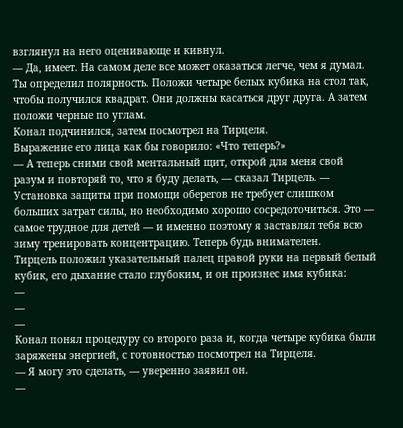взглянул на него оценивающе и кивнул.
— Да, имеет. На самом деле все может оказаться легче, чем я думал. Ты определил полярность. Положи четыре белых кубика на стол так, чтобы получился квадрат. Они должны касаться друг друга. А затем положи черные по углам.
Конал подчинился, затем посмотрел на Тирцеля.
Выражение его лица как бы говорило: «Что теперь?»
— А теперь сними свой ментальный щит, открой для меня свой разум и повторяй то, что я буду делать, — сказал Тирцель. — Установка защиты при помощи оберегов не требует слишком больших затрат силы, но необходимо хорошо сосредоточиться. Это — самое трудное для детей — и именно поэтому я заставлял тебя всю зиму тренировать концентрацию. Теперь будь внимателен.
Тирцель положил указательный палец правой руки на первый белый кубик, его дыхание стало глубоким, и он произнес имя кубика:
—
—
—
Конал понял процедуру со второго раза и, когда четыре кубика были заряжены энергией, с готовностью посмотрел на Тирцеля.
— Я могу это сделать, — уверенно заявил он.
—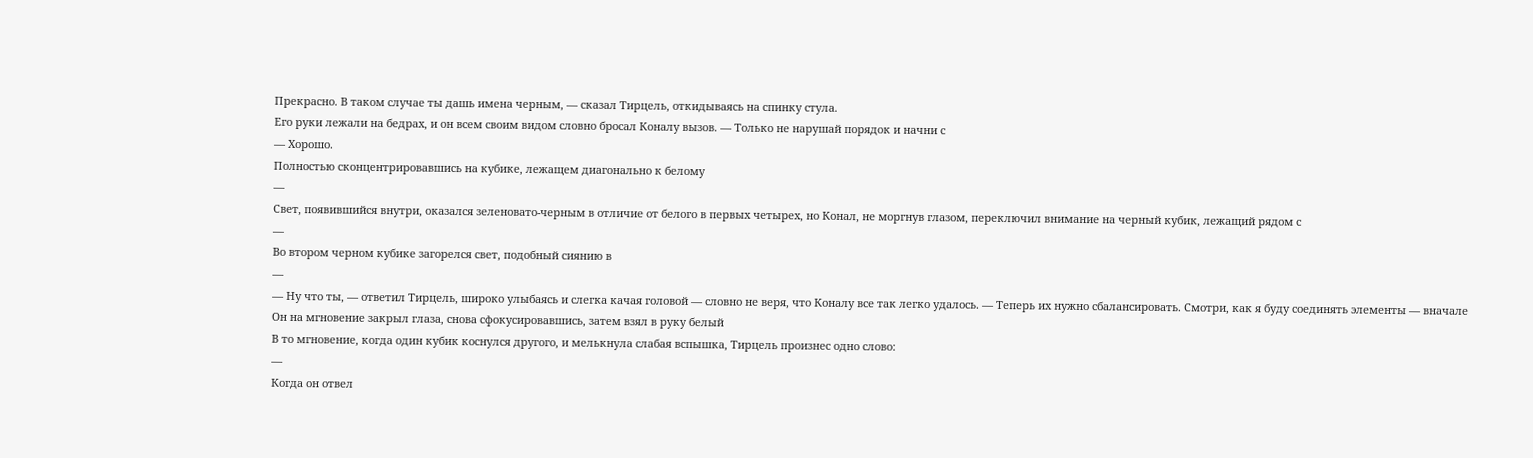Прекрасно. В таком случае ты дашь имена черным, — сказал Тирцель, откидываясь на спинку стула.
Его руки лежали на бедрах, и он всем своим видом словно бросал Коналу вызов. — Только не нарушай порядок и начни с
— Хорошо.
Полностью сконцентрировавшись на кубике, лежащем диагонально к белому
—
Свет, появившийся внутри, оказался зеленовато-черным в отличие от белого в первых четырех, но Конал, не моргнув глазом, переключил внимание на черный кубик, лежащий рядом с
—
Во втором черном кубике загорелся свет, подобный сиянию в
—
— Ну что ты, — ответил Тирцель, широко улыбаясь и слегка качая головой — словно не веря, что Коналу все так легко удалось. — Теперь их нужно сбалансировать. Смотри, как я буду соединять элементы — вначале
Он на мгновение закрыл глаза, снова сфокусировавшись, затем взял в руку белый
В то мгновение, когда один кубик коснулся другого, и мелькнула слабая вспышка, Тирцель произнес одно слово:
—
Когда он отвел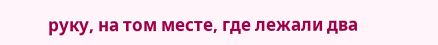руку, на том месте, где лежали два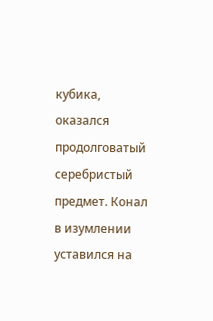кубика, оказался продолговатый серебристый предмет. Конал в изумлении уставился на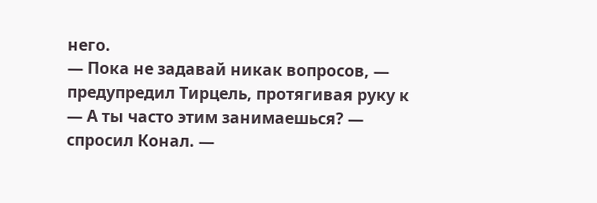него.
— Пока не задавай никак вопросов, — предупредил Тирцель, протягивая руку к
— А ты часто этим занимаешься? — спросил Конал. —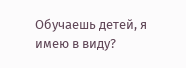Обучаешь детей, я имею в виду?